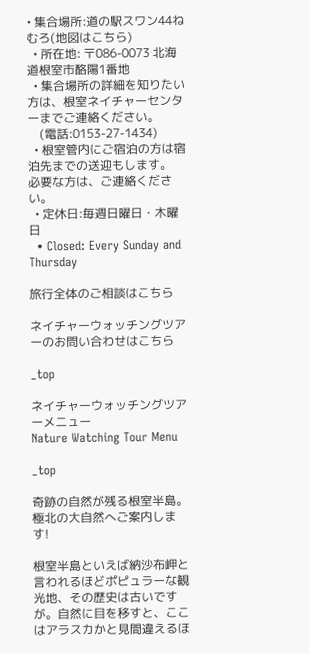• 集合場所:道の駅スワン44ねむろ(地図はこちら)
  • 所在地: 〒086-0073 北海道根室市酪陽1番地
  • 集合場所の詳細を知りたい方は、根室ネイチャーセンターまでご連絡ください。
    (電話:0153-27-1434)
  • 根室管内にご宿泊の方は宿泊先までの送迎もします。 必要な方は、ご連絡ください。
  • 定休日:毎週日曜日・木曜日
  • Closed: Every Sunday and Thursday

旅行全体のご相談はこちら

ネイチャーウォッチングツアーのお問い合わせはこちら

_top

ネイチャーウォッチングツアーメニュー
Nature Watching Tour Menu

_top

奇跡の自然が残る根室半島。極北の大自然へご案内します!

根室半島といえば納沙布岬と言われるほどポピュラーな観光地、その歴史は古いですが。自然に目を移すと、ここはアラスカかと見間違えるほ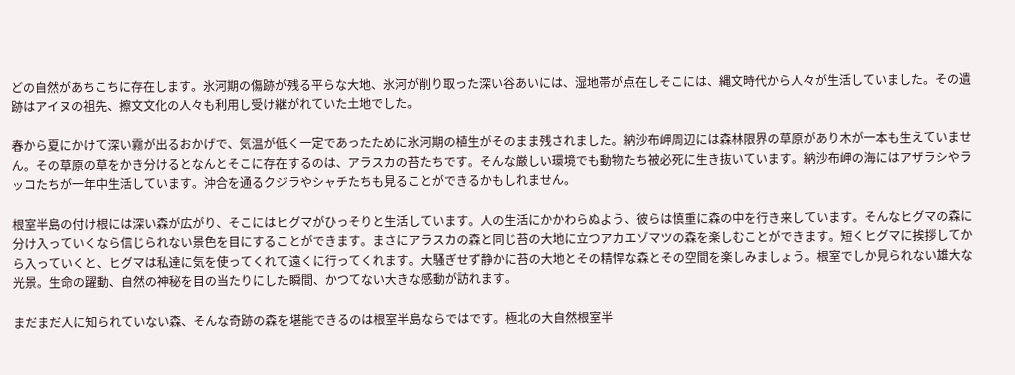どの自然があちこちに存在します。氷河期の傷跡が残る平らな大地、氷河が削り取った深い谷あいには、湿地帯が点在しそこには、縄文時代から人々が生活していました。その遺跡はアイヌの祖先、擦文文化の人々も利用し受け継がれていた土地でした。

春から夏にかけて深い霧が出るおかげで、気温が低く一定であったために氷河期の植生がそのまま残されました。納沙布岬周辺には森林限界の草原があり木が一本も生えていません。その草原の草をかき分けるとなんとそこに存在するのは、アラスカの苔たちです。そんな厳しい環境でも動物たち被必死に生き抜いています。納沙布岬の海にはアザラシやラッコたちが一年中生活しています。沖合を通るクジラやシャチたちも見ることができるかもしれません。

根室半島の付け根には深い森が広がり、そこにはヒグマがひっそりと生活しています。人の生活にかかわらぬよう、彼らは慎重に森の中を行き来しています。そんなヒグマの森に分け入っていくなら信じられない景色を目にすることができます。まさにアラスカの森と同じ苔の大地に立つアカエゾマツの森を楽しむことができます。短くヒグマに挨拶してから入っていくと、ヒグマは私達に気を使ってくれて遠くに行ってくれます。大騒ぎせず静かに苔の大地とその精悍な森とその空間を楽しみましょう。根室でしか見られない雄大な光景。生命の躍動、自然の神秘を目の当たりにした瞬間、かつてない大きな感動が訪れます。

まだまだ人に知られていない森、そんな奇跡の森を堪能できるのは根室半島ならではです。極北の大自然根室半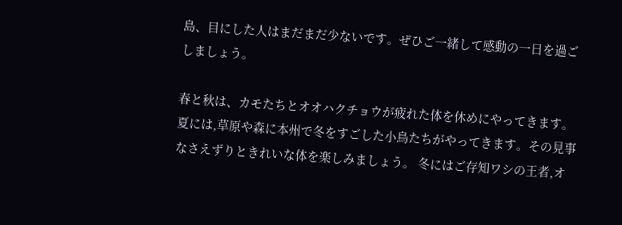島、目にした人はまだまだ少ないです。ぜひご一緒して感動の一日を過ごしましょう。

春と秋は、カモたちとオオハクチョウが疲れた体を休めにやってきます。夏には,草原や森に本州で冬をすごした小鳥たちがやってきます。その見事なさえずりときれいな体を楽しみましょう。 冬にはご存知ワシの王者,オ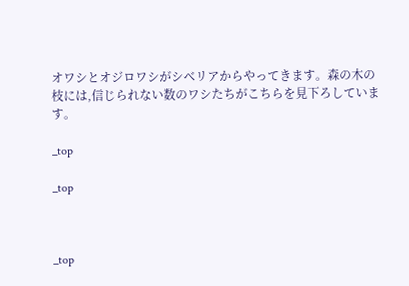オワシとオジロワシがシベリアからやってきます。森の木の枝には,信じられない数のワシたちがこちらを見下ろしています。

_top

_top



_top